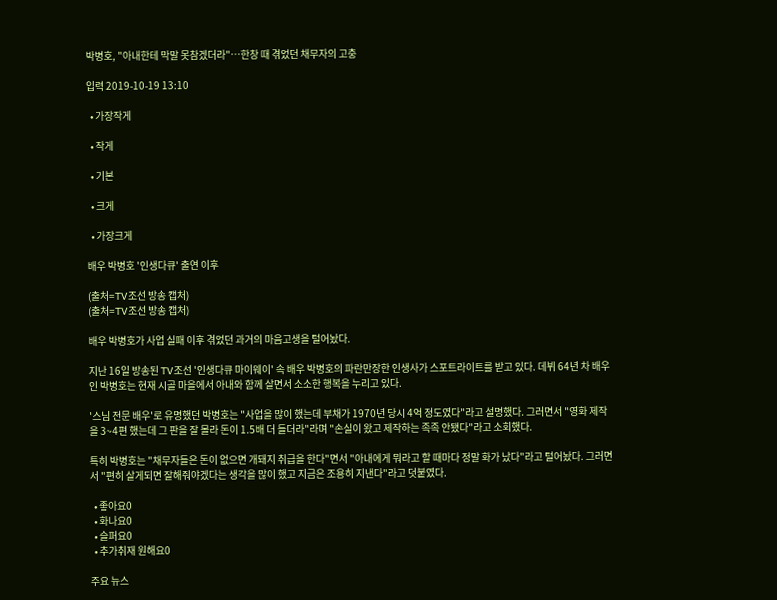박병호, "아내한테 막말 못참겠더라"…한창 때 겪었던 채무자의 고충

입력 2019-10-19 13:10

  • 가장작게

  • 작게

  • 기본

  • 크게

  • 가장크게

배우 박병호 '인생다큐' 출연 이후

(출처=TV조선 방송 캡처)
(출처=TV조선 방송 캡처)

배우 박병호가 사업 실패 이후 겪었던 과거의 마음고생을 털어놨다.

지난 16일 방송된 TV조선 '인생다큐 마이웨이' 속 배우 박병호의 파란만장한 인생사가 스포트라이트를 받고 있다. 데뷔 64년 차 배우인 박병호는 현재 시골 마을에서 아내와 함께 살면서 소소한 행복을 누리고 있다.

'스님 전문 배우'로 유명했던 박병호는 "사업을 많이 했는데 부채가 1970년 당시 4억 정도였다"라고 설명했다. 그러면서 "영화 제작을 3~4편 했는데 그 판을 잘 몰라 돈이 1.5배 더 들더라"라며 "손실이 왔고 제작하는 족족 안됐다"라고 소회했다.

특히 박병호는 "채무자들은 돈이 없으면 개돼지 취급을 한다"면서 "아내에게 뭐라고 할 때마다 정말 화가 났다"라고 털어놨다. 그러면서 "편히 살게되면 잘해줘야겠다는 생각을 많이 했고 지금은 조용히 지낸다"라고 덧붙였다.

  • 좋아요0
  • 화나요0
  • 슬퍼요0
  • 추가취재 원해요0

주요 뉴스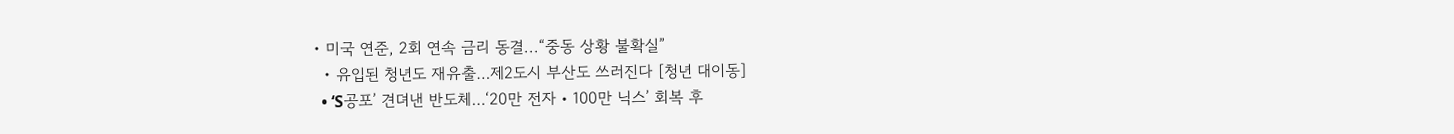• 미국 연준, 2회 연속 금리 동결...“중동 상황 불확실”
  • 유입된 청년도 재유출…제2도시 부산도 쓰러진다 [청년 대이동]
  • ‘S공포’ 견뎌낸 반도체…‘20만 전자‧100만 닉스’ 회복 후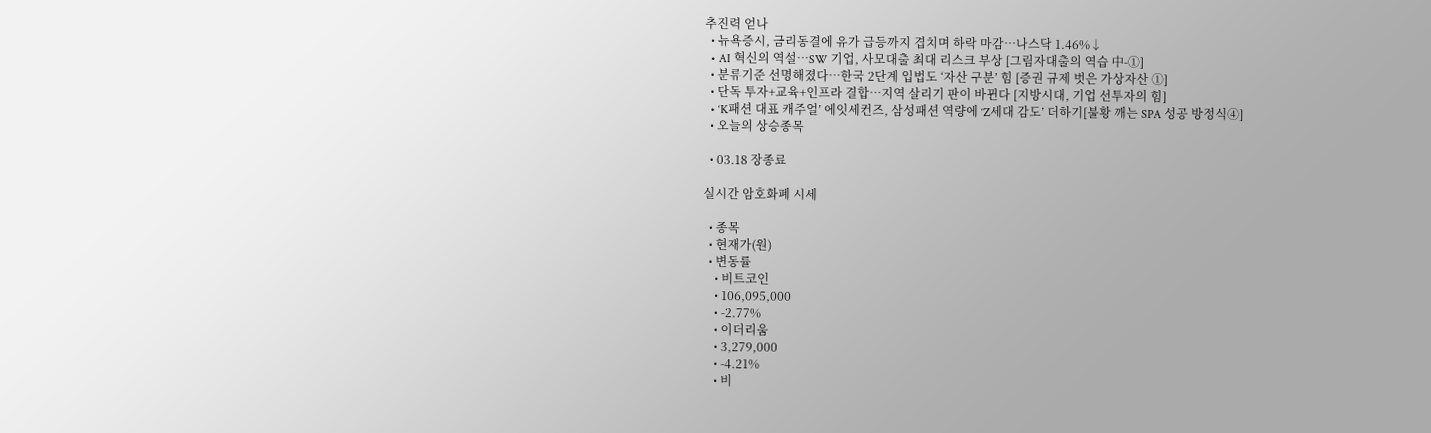추진력 얻나
  • 뉴욕증시, 금리동결에 유가 급등까지 겹치며 하락 마감…나스닥 1.46%↓
  • AI 혁신의 역설…SW 기업, 사모대출 최대 리스크 부상 [그림자대출의 역습 中-①]
  • 분류기준 선명해졌다…한국 2단계 입법도 ‘자산 구분’ 힘 [증권 규제 벗은 가상자산 ①]
  • 단독 투자+교육+인프라 결합⋯지역 살리기 판이 바뀐다 [지방시대, 기업 선투자의 힘]
  • ‘K패션 대표 캐주얼’ 에잇세컨즈, 삼성패션 역량에 ‘Z세대 감도’ 더하기[불황 깨는 SPA 성공 방정식④]
  • 오늘의 상승종목

  • 03.18 장종료

실시간 암호화폐 시세

  • 종목
  • 현재가(원)
  • 변동률
    • 비트코인
    • 106,095,000
    • -2.77%
    • 이더리움
    • 3,279,000
    • -4.21%
    • 비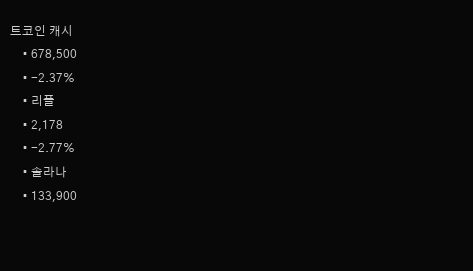트코인 캐시
    • 678,500
    • -2.37%
    • 리플
    • 2,178
    • -2.77%
    • 솔라나
    • 133,900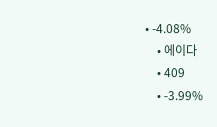• -4.08%
    • 에이다
    • 409
    • -3.99%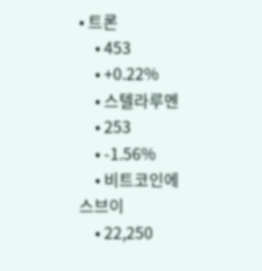• 트론
    • 453
    • +0.22%
    • 스텔라루멘
    • 253
    • -1.56%
    • 비트코인에스브이
    • 22,250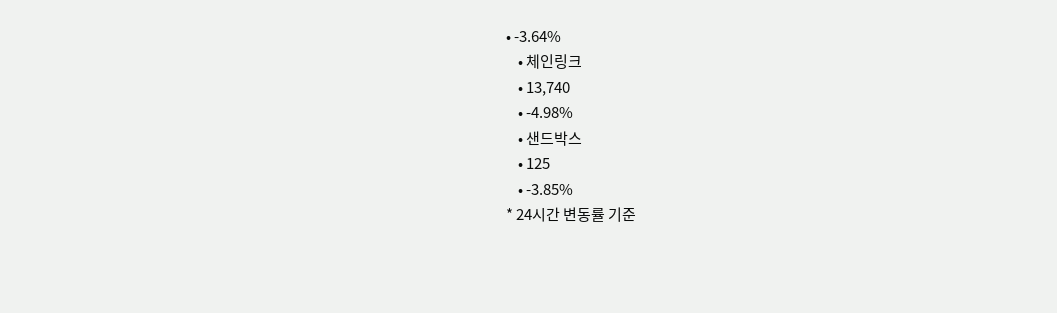• -3.64%
    • 체인링크
    • 13,740
    • -4.98%
    • 샌드박스
    • 125
    • -3.85%
* 24시간 변동률 기준